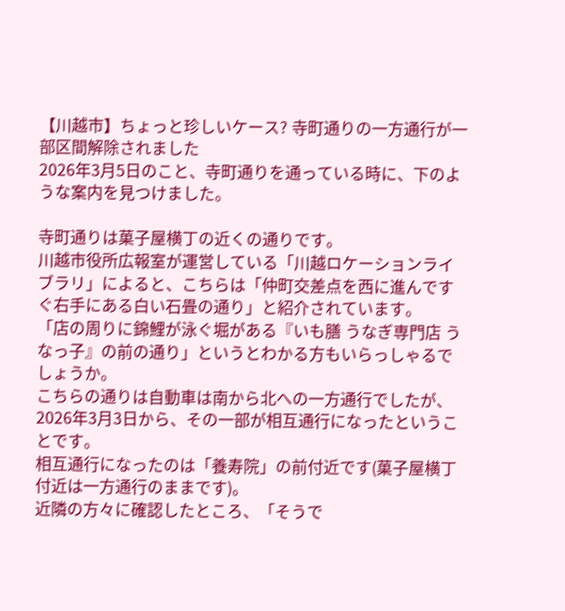【川越市】ちょっと珍しいケース? 寺町通りの一方通行が一部区間解除されました
2026年3月5日のこと、寺町通りを通っている時に、下のような案内を見つけました。

寺町通りは菓子屋横丁の近くの通りです。
川越市役所広報室が運営している「川越ロケーションライブラリ」によると、こちらは「仲町交差点を西に進んですぐ右手にある白い石畳の通り」と紹介されています。
「店の周りに錦鯉が泳ぐ堀がある『いも膳 うなぎ専門店 うなっ子』の前の通り」というとわかる方もいらっしゃるでしょうか。
こちらの通りは自動車は南から北への一方通行でしたが、2026年3月3日から、その一部が相互通行になったということです。
相互通行になったのは「養寿院」の前付近です(菓子屋横丁付近は一方通行のままです)。
近隣の方々に確認したところ、「そうで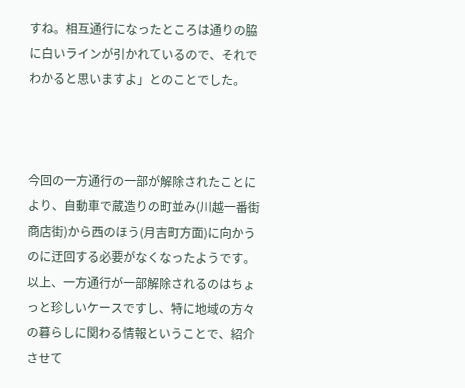すね。相互通行になったところは通りの脇に白いラインが引かれているので、それでわかると思いますよ」とのことでした。



今回の一方通行の一部が解除されたことにより、自動車で蔵造りの町並み(川越一番街商店街)から西のほう(月吉町方面)に向かうのに迂回する必要がなくなったようです。
以上、一方通行が一部解除されるのはちょっと珍しいケースですし、特に地域の方々の暮らしに関わる情報ということで、紹介させて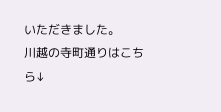いただきました。
川越の寺町通りはこちら↓